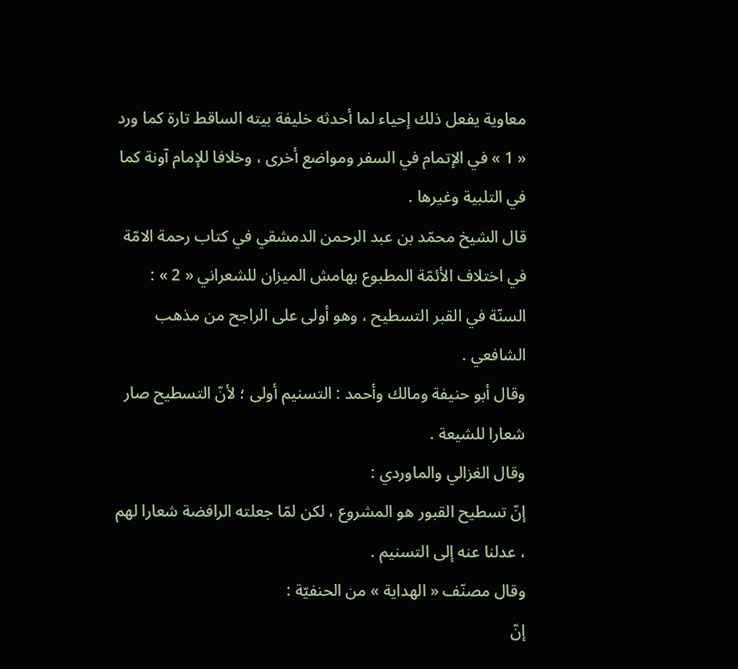معاوية يفعل ذلك إحياء لما أحدثه خليفة بيته الساقط تارة كما ورد « 1 » في الإتمام في السفر ومواضع أخرى ، وخلافا للإمام آونة كما في التلبية وغيرها .
قال الشيخ محمّد بن عبد الرحمن الدمشقي في كتاب رحمة الامّة في اختلاف الأئمّة المطبوع بهامش الميزان للشعراني « 2 » :
السنّة في القبر التسطيح ، وهو أولى على الراجح من مذهب الشافعي .
وقال أبو حنيفة ومالك وأحمد : التسنيم أولى ؛ لأنّ التسطيح صار شعارا للشيعة .
وقال الغزالي والماوردي :
إنّ تسطيح القبور هو المشروع ، لكن لمّا جعلته الرافضة شعارا لهم ، عدلنا عنه إلى التسنيم .
وقال مصنّف « الهداية » من الحنفيّة :
إنّ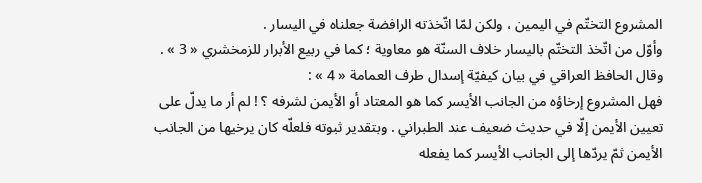المشروع التختّم في اليمين ، ولكن لمّا اتّخذته الرافضة جعلناه في اليسار .
وأوّل من اتّخذ التختّم باليسار خلاف السنّة هو معاوية ؛ كما في ربيع الأبرار للزمخشري « 3 » .
وقال الحافظ العراقي في بيان كيفيّة إسدال طرف العمامة « 4 » :
فهل المشروع إرخاؤه من الجانب الأيسر كما هو المعتاد أو الأيمن لشرفه ؟ ! لم أر ما يدلّ على تعيين الأيمن إلّا في حديث ضعيف عند الطبراني . وبتقدير ثبوته فلعلّه كان يرخيها من الجانب الأيمن ثمّ يردّها إلى الجانب الأيسر كما يفعله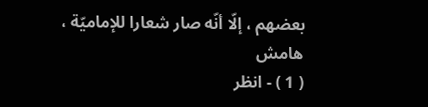بعضهم ، إلّا أنّه صار شعارا للإماميّة ،
هامش
( 1 ) - انظر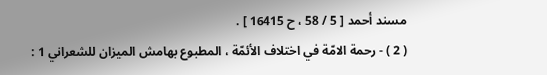مسند أحمد [ 5 / 58 ، ح 16415 ] .
( 2 ) - رحمة الامّة في اختلاف الأئمّة ، المطبوع بهامش الميزان للشعراني 1 :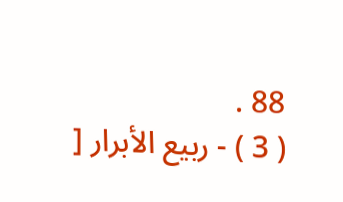88 .
( 3 ) - ربيع الأبرار [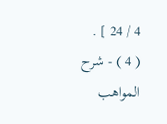4 / 24 ] .
( 4 ) - شرح المواهب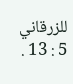للزرقاني 5 : 13 .